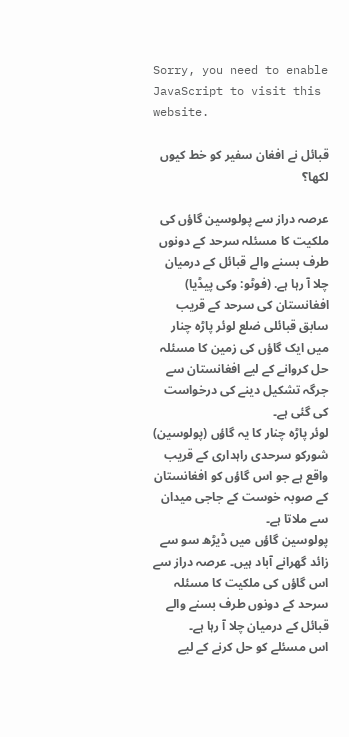Sorry, you need to enable JavaScript to visit this website.

قبائل نے افغان سفیر کو خط کیوں لکھا؟

عرصہ دراز سے پولوسین گاؤں کی ملکیت کا مسئلہ سرحد کے دونوں طرف بسنے والے قبائل کے درمیان چلا آ رہا ہے. (فوٹو: وکی پیڈیا)
افغانستان کی سرحد کے قریب سابق قبائلی ضلع لوئر پاڑہ چنار میں ایک گاؤں کی زمین کا مسئلہ حل کروانے کے لیے افغانستان سے جرگہ تشکیل دینے کی درخواست کی گئی ہے۔
لوئر پاڑہ چنار کا یہ گاؤں (پولوسین) شورکو سرحدی راہداری کے قریب واقع ہے جو اس گاؤں کو افغانستان کے صوبہ خوست کے جاجی میدان سے ملاتا ہے۔
پولوسین گاؤں میں ڈیڑھ سو سے زائد گھرانے آباد ہیں۔ عرصہ دراز سے اس گاؤں کی ملکیت کا مسئلہ سرحد کے دونوں طرف بسنے والے قبائل کے درمیان چلا آ رہا ہے۔
اس مسئلے کو حل کرنے کے لیے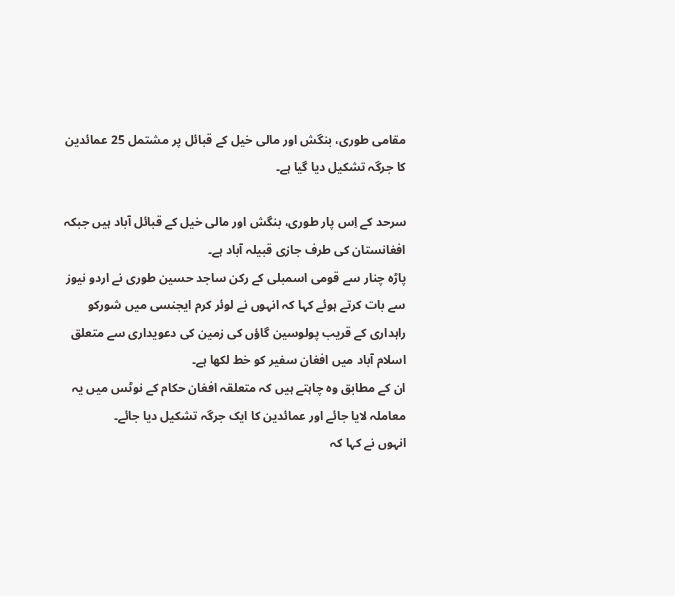مقامی طوری، بنگش اور مالی خیل کے قبائل پر مشتمل 25 عمائدین کا جرگہ تشکیل دیا گیا ہے۔

سرحد کے اِس پار طوری، بنگش اور مالی خیل کے قبائل آباد ہیں جبکہ افغانستان کی طرف جازی قبیلہ آباد ہے۔
پاڑہ چنار سے قومی اسمبلی کے رکن ساجد حسین طوری نے اردو نیوز سے بات کرتے ہوئے کہا کہ انہوں نے لوئر کرم ایجنسی میں شورکو راہداری کے قریب پولوسین گاؤں کی زمین کی دعویداری سے متعلق اسلام آباد میں افغان سفیر کو خط لکھا ہے۔
ان کے مطابق وہ چاہتے ہیں کہ متعلقہ افغان حکام کے نوٹس میں یہ معاملہ لایا جائے اور عمائدین کا ایک جرگہ تشکیل دیا جائے۔
انہوں نے کہا کہ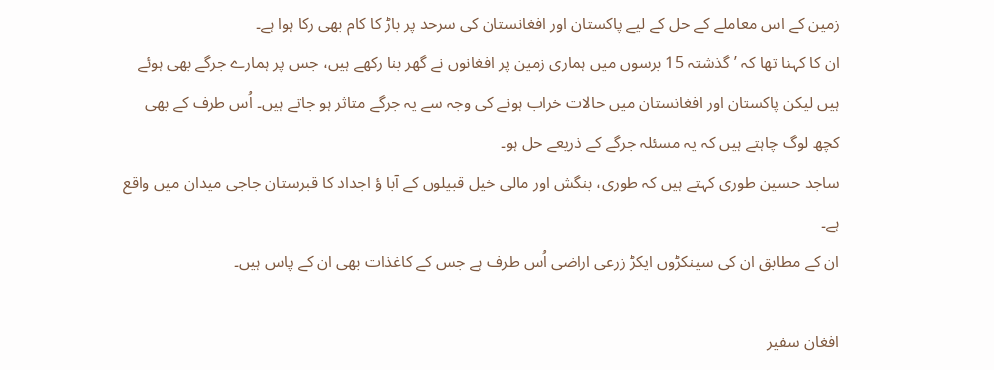زمین کے اس معاملے کے حل کے لیے پاکستان اور افغانستان کی سرحد پر باڑ کا کام بھی رکا ہوا ہے۔
ان کا کہنا تھا کہ ’گذشتہ 15 برسوں میں ہماری زمین پر افغانوں نے گھر بنا رکھے ہیں، جس پر ہمارے جرگے بھی ہوئے ہیں لیکن پاکستان اور افغانستان میں حالات خراب ہونے کی وجہ سے یہ جرگے متاثر ہو جاتے ہیں۔ اُس طرف کے بھی کچھ لوگ چاہتے ہیں کہ یہ مسئلہ جرگے کے ذریعے حل ہو۔
ساجد حسین طوری کہتے ہیں کہ طوری، بنگش اور مالی خیل قبیلوں کے آبا ؤ اجداد کا قبرستان جاجی میدان میں واقع ہے۔
ان کے مطابق ان کی سینکڑوں ایکڑ زرعی اراضی اُس طرف ہے جس کے کاغذات بھی ان کے پاس ہیں۔

افغان سفیر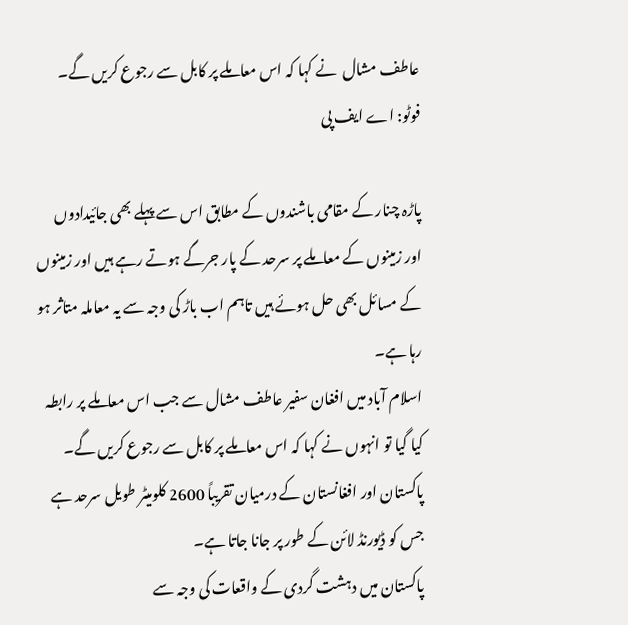عاطف مشال  نے کہا کہ اس معاملے پر کابل سے رجوع کریں گے۔ فوٹو: اے ایف پی

پاڑہ چنار کے مقامی باشندوں کے مطابق اس سے پہلے بھی جائیدادوں اور زمینوں کے معاملے پر سرحد کے پار جرگے ہوتے رہے ہیں اور زمینوں کے مسائل بھی حل ہوئے ہیں تاہم اب باڑ کی وجہ سے یہ معاملہ متاثر ہو رہا ہے۔
اسلام آباد میں افغان سفیر عاطف مشال سے جب اس معاملے پر رابطہ کیا گیا تو انہوں نے کہا کہ اس معاملے پر کابل سے رجوع کریں گے۔
پاکستان اور افغانستان کے درمیان تقریباً 2600 کلومیٹر طویل سرحد ہے جس کو ڈیورنڈ لائن کے طور پر جانا جاتا ہے۔
پاکستان میں دہشت گردی کے واقعات کی وجہ سے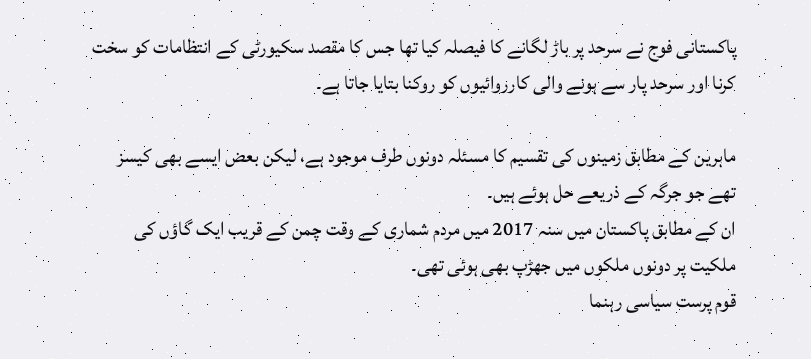پاکستانی فوج نے سرحد پر باڑ لگانے کا فیصلہ کیا تھا جس کا مقصد سکیورٹی کے انتظامات کو سخت کرنا اور سرحد پار سے ہونے والی کارروائیوں کو روکنا بتایا جاتا ہے۔

ماہرین کے مطابق زمینوں کی تقسیم کا مسئلہ دونوں طرف موجود ہے، لیکن بعض ایسے بھی کیسز تھے جو جرگہ کے ذریعے حل ہوئے ہیں۔
ان کے مطابق پاکستان میں سنہ 2017 میں مردم شماری کے وقت چمن کے قریب ایک گاؤں کی ملکیت پر دونوں ملکوں میں جھڑپ بھی ہوئی تھی۔
قوم پرست سیاسی رہنما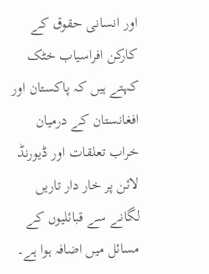اور انسانی حقوق کے کارکن افراسیاب خٹک کہتے ہیں کہ پاکستان اور افغانستان کے درمیان خراب تعلقات اور ڈیورنڈ لائن پر خار دار تاریں لگانے سے قبائلیوں کے مسائل میں اضافہ ہوا ہے۔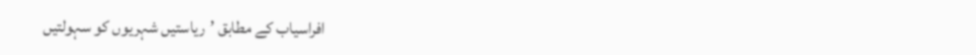افراسیاب کے مطابق ’ریاستیں شہریوں کو سہولتیں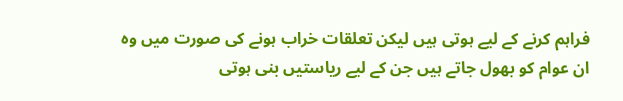فراہم کرنے کے لیے ہوتی ہیں لیکن تعلقات خراب ہونے کی صورت میں وہ ان عوام کو بھول جاتے ہیں جن کے لیے ریاستیں بنی ہوتی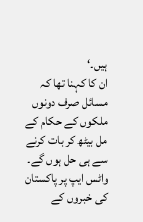ہیں۔‘
ان کا کہنا تھا کہ مسائل صرف دونوں ملکوں کے حکام کے مل بیٹھ کر بات کرنے سے ہی حل ہوں گے۔
واٹس ایپ پر پاکستان کی خبروں کے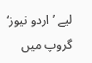لیے ’اردو نیوز‘ گروپ میں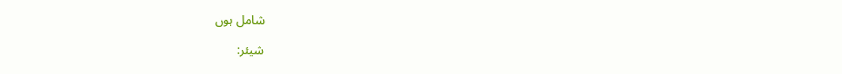شامل ہوں

شیئر: